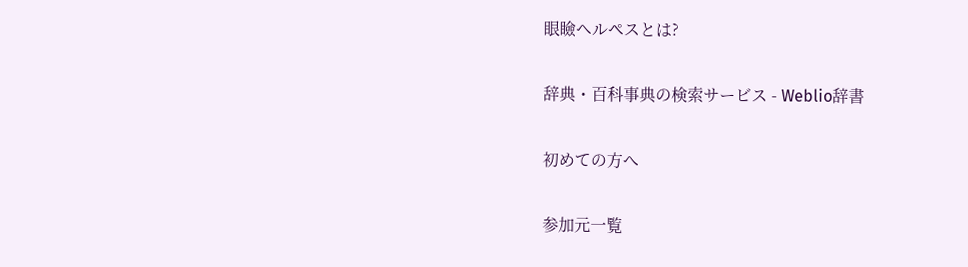眼瞼ヘルペスとは?

辞典・百科事典の検索サービス - Weblio辞書

初めての方へ

参加元一覧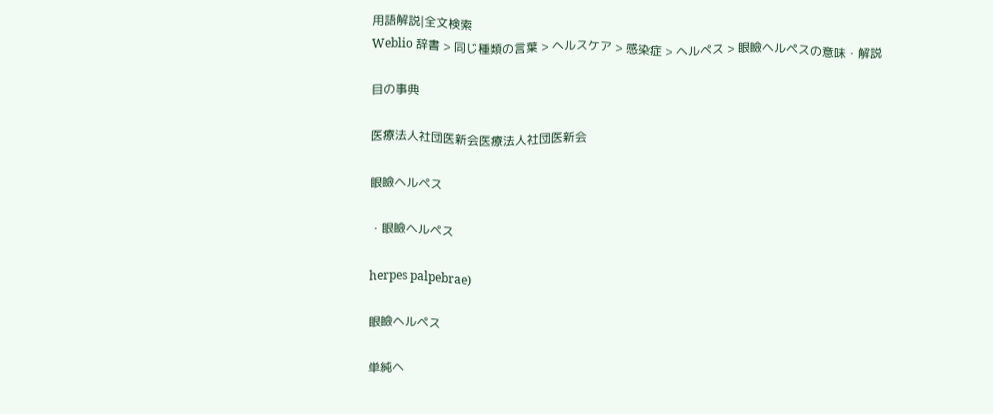用語解説|全文検索
Weblio 辞書 > 同じ種類の言葉 > ヘルスケア > 感染症 > ヘルペス > 眼瞼ヘルペスの意味・解説

目の事典

医療法人社団医新会医療法人社団医新会

眼瞼ヘルペス

・眼瞼ヘルペス

herpes palpebrae)

眼瞼ヘルペス

単純ヘ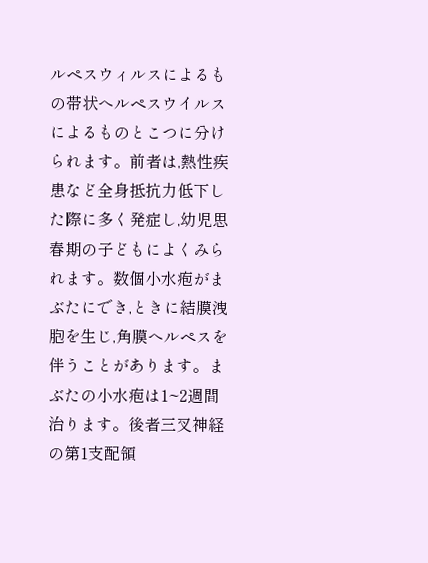ルペスウィルスによるもの帯状へルペスウイルスによるものとこつに分けられます。前者は,熱性疾患など全身抵抗力低下した際に多く発症し,幼児思春期の子どもによくみられます。数個小水疱がまぶたにでき,ときに結膜洩胞を生じ,角膜へルペスを伴うことがあります。まぶたの小水疱は1~2週間治ります。後者三叉神経の第1支配領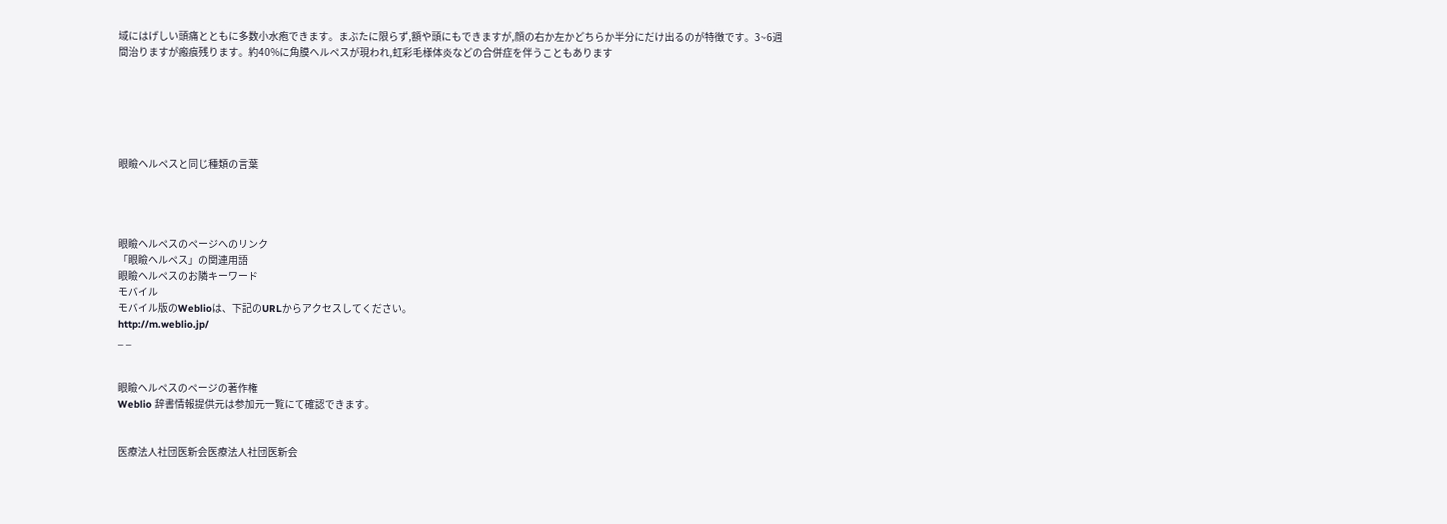域にはげしい頭痛とともに多数小水疱できます。まぶたに限らず,額や頭にもできますが,顔の右か左かどちらか半分にだけ出るのが特徴です。3~6週間治りますが瘢痕残ります。約40%に角膜へルペスが現われ,虹彩毛様体炎などの合併症を伴うこともあります






眼瞼ヘルペスと同じ種類の言葉




眼瞼ヘルペスのページへのリンク
「眼瞼ヘルペス」の関連用語
眼瞼ヘルペスのお隣キーワード
モバイル
モバイル版のWeblioは、下記のURLからアクセスしてください。
http://m.weblio.jp/
_ _


眼瞼ヘルペスのページの著作権
Weblio 辞書情報提供元は参加元一覧にて確認できます。


医療法人社団医新会医療法人社団医新会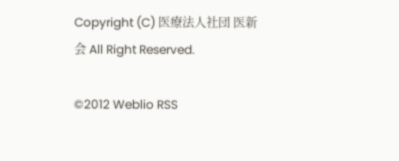Copyright (C) 医療法人社団 医新会 All Right Reserved.

©2012 Weblio RSS